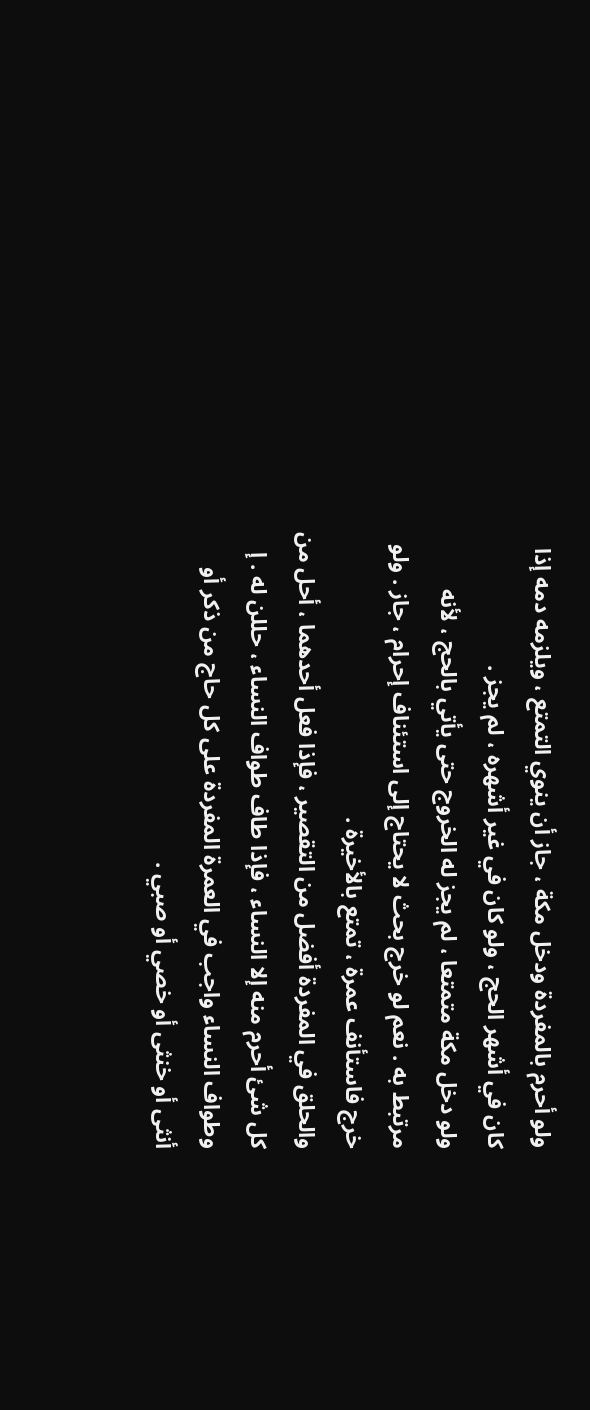ولو أحرم بالمفردة ودخل مكة ، جاز أن ينوي التمتع ، ويلزمه دمه إذا
كان في أشهر الحج ، ولو كان في غير أشهره ، لم يجز .
ولو دخل مكة متمتعا ، لم يجز له الخروج حتى يأتي بالحج ، لأنه
مرتبط به . نعم لو خرج بحث لا يحتاج إلى استئناف إحرام ، جاز . ولو
خرج فاستأنف عمرة ، تمتع بالأخيرة .
والحلق في المفردة أفضل من التقصير ، فإذا فعل أحدهما ، أحل من
كل شئ أحرم منه إلا النساء ، فإذا طاف طواف النساء ، حللن له . إ
وطواف النساء واجب في العمرة المفردة على كل حاج من ذكر أو
أنثى أو خنثى أو خصي أو صبي .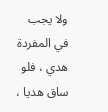ولا يجب في المفردة هدي ، فلو ساق هديا ،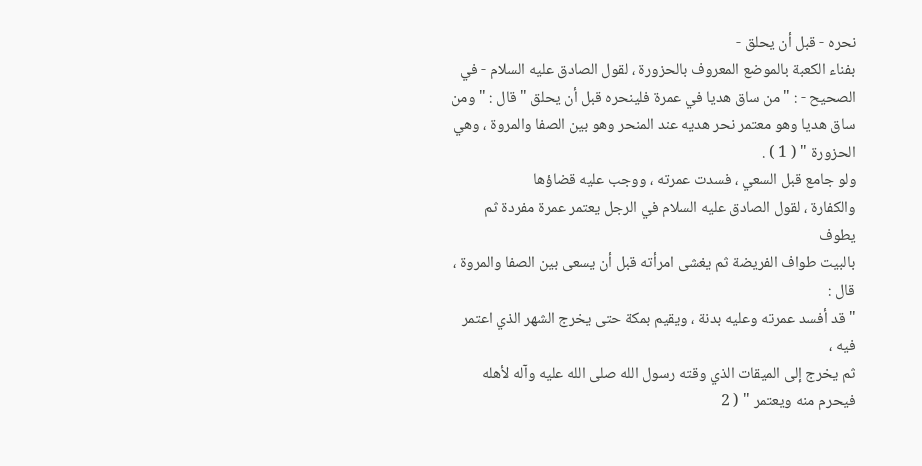نحره - قبل أن يحلق -
بفناء الكعبة بالموضع المعروف بالحزورة ، لقول الصادق عليه السلام - في
الصحيح - : " من ساق هديا في عمرة فلينحره قبل أن يحلق " قال : " ومن
ساق هديا وهو معتمر نحر هديه عند المنحر وهو بين الصفا والمروة ، وهي
الحزورة " ( 1 ) .
ولو جامع قبل السعي ، فسدت عمرته ، ووجب عليه قضاؤها
والكفارة ، لقول الصادق عليه السلام في الرجل يعتمر عمرة مفردة ثم يطوف
بالبيت طواف الفريضة ثم يغشى امرأته قبل أن يسعى بين الصفا والمروة ، قال :
" قد أفسد عمرته وعليه بدنة ، ويقيم بمكة حتى يخرج الشهر الذي اعتمر فيه ،
ثم يخرج إلى الميقات الذي وقته رسول الله صلى الله عليه وآله لأهله فيحرم منه ويعتمر " ( 2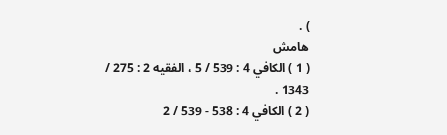) .
هامش
( 1 ) الكافي 4 : 539 / 5 ، الفقيه 2 : 275 / 1343 .
( 2 ) الكافي 4 : 538 - 539 / 2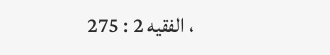، الفقيه 2 : 275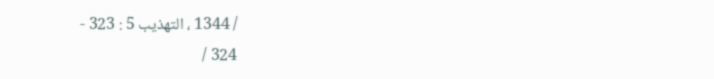/ 1344 ، التهذيب 5 : 323 -
324 /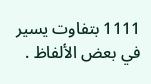1111 بتفاوت يسير في بعض الألفاظ .